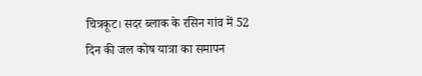चित्रकूट। सदर ब्लाक के रसिन गांव में 52 दिन की जल कोष यात्रा का समापन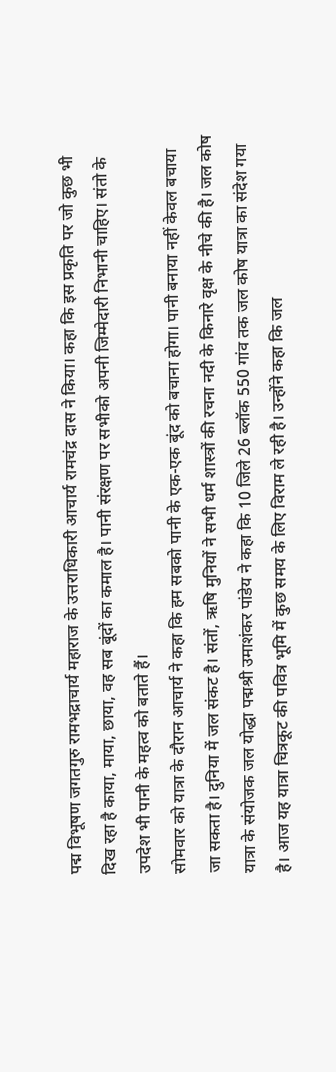पद्म विभूषण जगतगुरु रामभद्राचार्य महाराज के उत्तराधिकारी आचार्य रामचंद्र दास ने किया। कहा कि इस प्रकृति पर जो कुछ भी दिख रहा है काया, माया, छाया, वह सब बूंदों का कमाल है। पानी संरक्षण पर सभीको अपनी जिम्मेदारी निभानी चाहिए। संतो के उपदेश भी पानी के महत्व को बताते हैं।
सोमवार को यात्रा के दौरान आचार्य ने कहा कि हम सबको पानी के एक-एक बूंद को बचाना होगा। पानी बनाया नहीं केवल बचाया जा सकता है। दुनिया में जल संकट है। संतों, ऋषि मुनियों ने सभी धर्म शास्त्रों की रचना नदी के किनारे वृक्ष के नीचे की है। जल कोष यात्रा के संयोजक जल योद्धा पद्मश्री उमाशंकर पांडेय ने कहा कि 10 जिले 26 ब्लॉक 550 गांव तक जल कोष यात्रा का संदेश गया है। आज यह यात्रा चित्रकूट की पवित्र भूमि में कुछ समय के लिए विराम ले रही है। उन्होंने कहा कि जल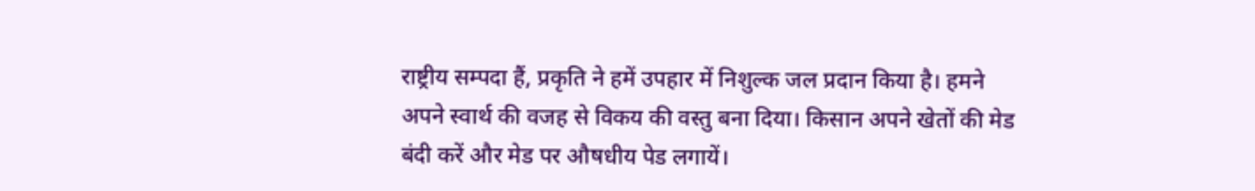राष्ट्रीय सम्पदा हैं, प्रकृति ने हमें उपहार में निशुल्क जल प्रदान किया है। हमने अपने स्वार्थ की वजह से विकय की वस्तु बना दिया। किसान अपने खेतों की मेड बंदी करें और मेड पर औषधीय पेड लगायें।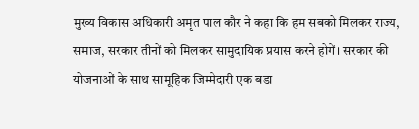मुख्य विकास अधिकारी अमृत पाल कौर ने कहा कि हम सबको मिलकर राज्य, समाज, सरकार तीनों को मिलकर सामुदायिक प्रयास करने होगें। सरकार की योजनाओं के साथ सामूहिक जिम्मेदारी एक बडा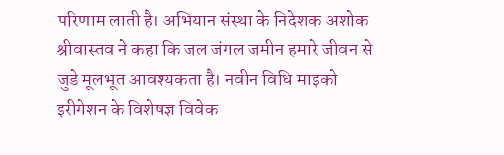परिणाम लाती है। अभियान संस्था के निदेशक अशोक श्रीवास्तव ने कहा कि जल जंगल जमीन हमारे जीवन से जुडे मूलभूत आवश्यकता है। नवीन विधि माइको इरीगेशन के विशेषज्ञ विवेक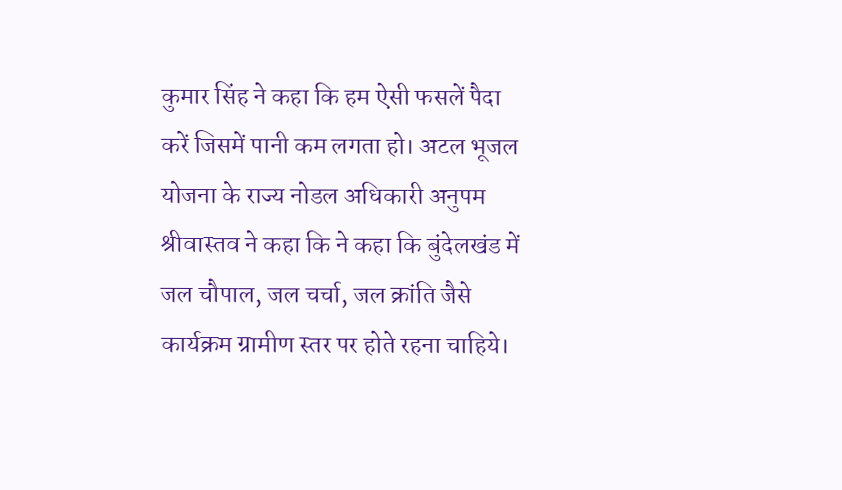कुमार सिंह ने कहा कि हम ऐसी फसलें पैदा करें जिसमें पानी कम लगता हो। अटल भूजल योजना के राज्य नोडल अधिकारी अनुपम श्रीवास्तव ने कहा कि ने कहा कि बुंदेलखंड में जल चौपाल, जल चर्चा, जल क्रांति जैसे कार्यक्रम ग्रामीण स्तर पर होते रहना चाहिये।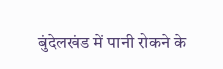बुंदेलखंड में पानी रोकने के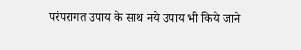परंपरागत उपाय के साथ नये उपाय भी किये जाने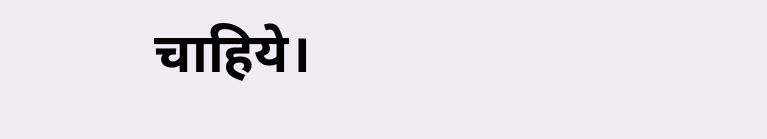चाहिये।